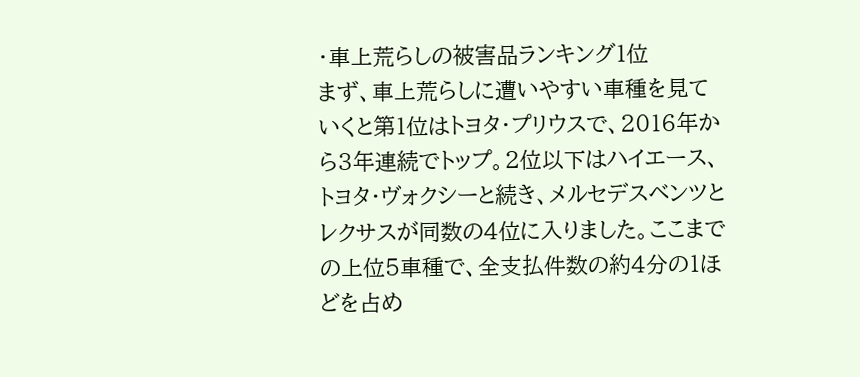・車上荒らしの被害品ランキング1位
まず、車上荒らしに遭いやすい車種を見ていくと第1位はトヨタ・プリウスで、2016年から3年連続でトップ。2位以下はハイエース、トヨタ・ヴォクシーと続き、メルセデスベンツとレクサスが同数の4位に入りました。ここまでの上位5車種で、全支払件数の約4分の1ほどを占め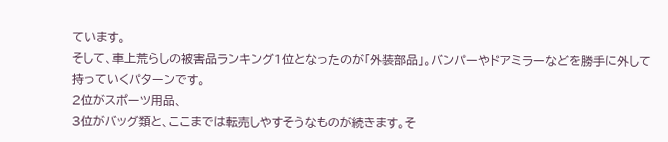ています。
そして、車上荒らしの被害品ランキング1位となったのが「外装部品」。バンパーやドアミラーなどを勝手に外して持っていくパターンです。
2位がスポーツ用品、
3位がバッグ類と、ここまでは転売しやすそうなものが続きます。そ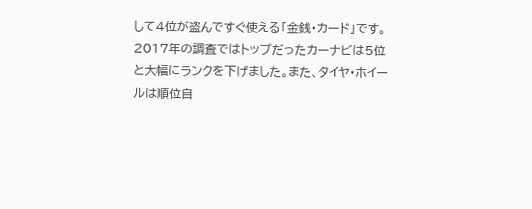して4位が盗んですぐ使える「金銭・カード」です。
2017年の調査ではトップだったカーナビは5位と大幅にランクを下げました。また、タイヤ・ホイールは順位自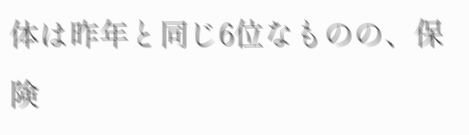体は昨年と同じ6位なものの、保険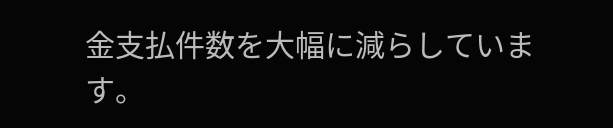金支払件数を大幅に減らしています。